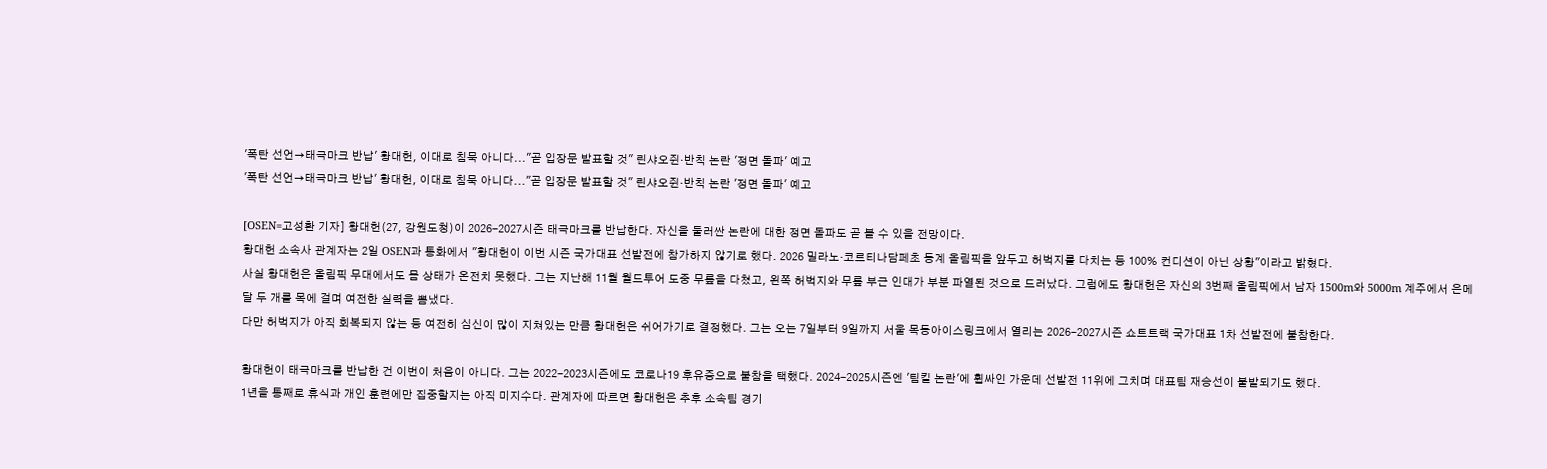'폭탄 선언→태극마크 반납' 황대헌, 이대로 침묵 아니다..."곧 입장문 발표할 것" 린샤오쥔·반칙 논란 '정면 돌파' 예고
'폭탄 선언→태극마크 반납' 황대헌, 이대로 침묵 아니다..."곧 입장문 발표할 것" 린샤오쥔·반칙 논란 '정면 돌파' 예고

[OSEN=고성환 기자] 황대헌(27, 강원도청)이 2026-2027시즌 태극마크를 반납한다. 자신을 둘러싼 논란에 대한 정면 돌파도 곧 볼 수 있을 전망이다.
황대헌 소속사 관계자는 2일 OSEN과 통화에서 "황대헌이 이번 시즌 국가대표 선발전에 참가하지 않기로 했다. 2026 밀라노·코르티나담페초 동계 올림픽을 앞두고 허벅지를 다치는 등 100% 컨디션이 아닌 상황"이라고 밝혔다.
사실 황대헌은 올림픽 무대에서도 몸 상태가 온전치 못했다. 그는 지난해 11월 월드투어 도중 무릎을 다쳤고, 왼쪽 허벅지와 무릎 부근 인대가 부분 파열된 것으로 드러났다. 그럼에도 황대헌은 자신의 3번째 올림픽에서 남자 1500m와 5000m 계주에서 은메달 두 개를 목에 걸며 여전한 실력을 뽐냈다.
다만 허벅지가 아직 회복되지 않는 등 여전히 심신이 많이 지쳐있는 만큼 황대헌은 쉬어가기로 결정했다. 그는 오는 7일부터 9일까지 서울 목동아이스링크에서 열리는 2026-2027시즌 쇼트트랙 국가대표 1차 선발전에 불참한다.

황대헌이 태극마크를 반납한 건 이번이 처음이 아니다. 그는 2022-2023시즌에도 코로나19 후유증으로 불참을 택했다. 2024-2025시즌엔 '팀킬 논란'에 휩싸인 가운데 선발전 11위에 그치며 대표팀 재승선이 불발되기도 했다.
1년을 통째로 휴식과 개인 훈련에만 집중할지는 아직 미지수다. 관계자에 따르면 황대헌은 추후 소속팀 경기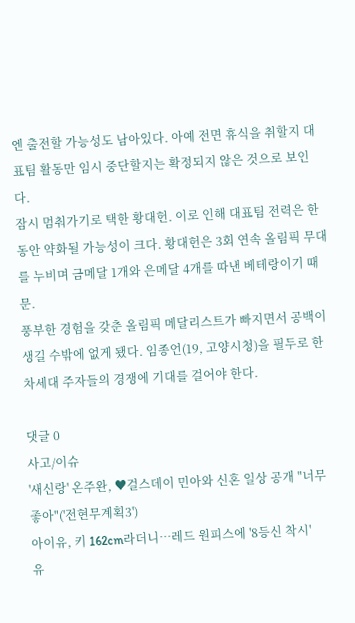엔 출전할 가능성도 남아있다. 아예 전면 휴식을 취할지 대표팀 활동만 임시 중단할지는 확정되지 않은 것으로 보인다.
잠시 멈춰가기로 택한 황대헌. 이로 인해 대표팀 전력은 한동안 약화될 가능성이 크다. 황대헌은 3회 연속 올림픽 무대를 누비며 금메달 1개와 은메달 4개를 따낸 베테랑이기 때문.
풍부한 경험을 갖춘 올림픽 메달리스트가 빠지면서 공백이 생길 수밖에 없게 됐다. 임종언(19, 고양시청)을 필두로 한 차세대 주자들의 경쟁에 기대를 걸어야 한다.

댓글 0
사고/이슈
'새신랑' 온주완, ♥걸스데이 민아와 신혼 일상 공개 "너무 좋아"('전현무계획3')
아이유, 키 162cm라더니…레드 원피스에 '8등신 착시'
유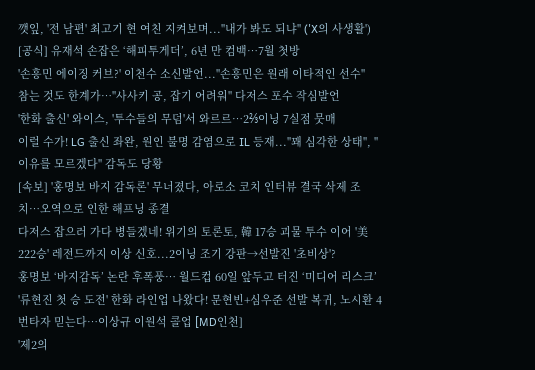깻잎, '전 남편' 최고기 현 여친 지켜보며..."내가 봐도 되냐" ('X의 사생활')
[공식] 유재석 손잡은 ‘해피투게더’, 6년 만 컴백…7월 첫방
'손흥민 에이징 커브?' 이천수 소신발언..."손흥민은 원래 이타적인 선수"
참는 것도 한계가…"사사키 공, 잡기 어려워" 다저스 포수 작심발언
'한화 출신' 와이스, '투수들의 무덤'서 와르르…2⅔이닝 7실점 뭇매
이럴 수가! LG 출신 좌완, 원인 불명 감염으로 IL 등재..."꽤 심각한 상태", "이유를 모르겠다" 감독도 당황
[속보] '홍명보 바지 감독론' 무너졌다, 아로소 코치 인터뷰 결국 삭제 조치…오역으로 인한 해프닝 종결
다저스 잡으러 가다 병들겠네! 위기의 토론토, 韓 17승 괴물 투수 이어 '美 222승' 레전드까지 이상 신호...2이닝 조기 강판→선발진 '초비상'?
홍명보 ‘바지감독’ 논란 후폭풍… 월드컵 60일 앞두고 터진 ‘미디어 리스크’
'류현진 첫 승 도전' 한화 라인업 나왔다! 문현빈+심우준 선발 복귀, 노시환 4번타자 믿는다…이상규 이원석 콜업 [MD인천]
'제2의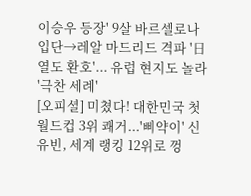이승우 등장' 9살 바르셀로나 입단→레알 마드리드 격파 '日 열도 환호'... 유럽 현지도 놀라 '극찬 세례'
[오피셜] 미쳤다! 대한민국 첫 월드컵 3위 쾌거...'삐약이' 신유빈, 세계 랭킹 12위로 껑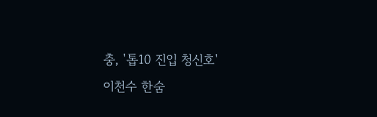충, '톱10 진입 청신호'
이천수 한숨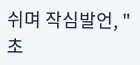쉬며 작심발언, "초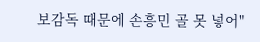보감독 때문에 손흥민 골 못 넣어"